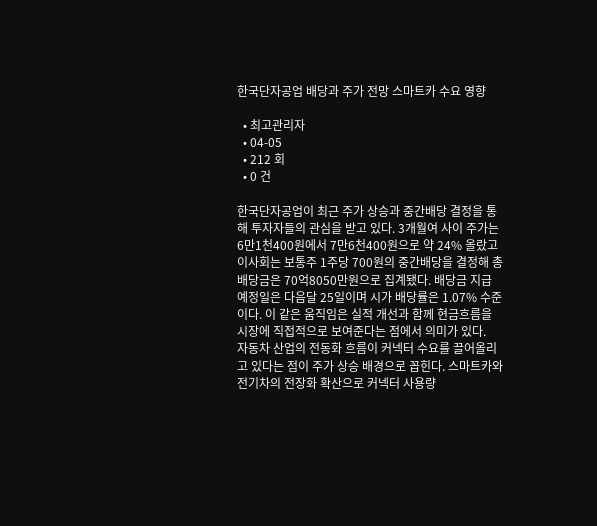한국단자공업 배당과 주가 전망 스마트카 수요 영향

  • 최고관리자
  • 04-05
  • 212 회
  • 0 건

한국단자공업이 최근 주가 상승과 중간배당 결정을 통해 투자자들의 관심을 받고 있다. 3개월여 사이 주가는 6만1천400원에서 7만6천400원으로 약 24% 올랐고 이사회는 보통주 1주당 700원의 중간배당을 결정해 총 배당금은 70억8050만원으로 집계됐다. 배당금 지급 예정일은 다음달 25일이며 시가 배당률은 1.07% 수준이다. 이 같은 움직임은 실적 개선과 함께 현금흐름을 시장에 직접적으로 보여준다는 점에서 의미가 있다.
자동차 산업의 전동화 흐름이 커넥터 수요를 끌어올리고 있다는 점이 주가 상승 배경으로 꼽힌다. 스마트카와 전기차의 전장화 확산으로 커넥터 사용량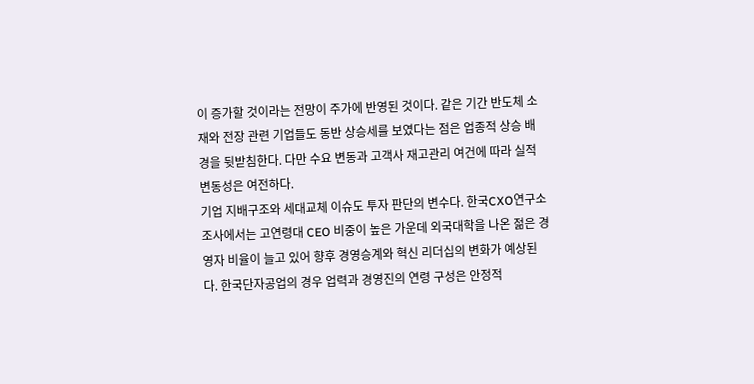이 증가할 것이라는 전망이 주가에 반영된 것이다. 같은 기간 반도체 소재와 전장 관련 기업들도 동반 상승세를 보였다는 점은 업종적 상승 배경을 뒷받침한다. 다만 수요 변동과 고객사 재고관리 여건에 따라 실적 변동성은 여전하다.
기업 지배구조와 세대교체 이슈도 투자 판단의 변수다. 한국CXO연구소 조사에서는 고연령대 CEO 비중이 높은 가운데 외국대학을 나온 젊은 경영자 비율이 늘고 있어 향후 경영승계와 혁신 리더십의 변화가 예상된다. 한국단자공업의 경우 업력과 경영진의 연령 구성은 안정적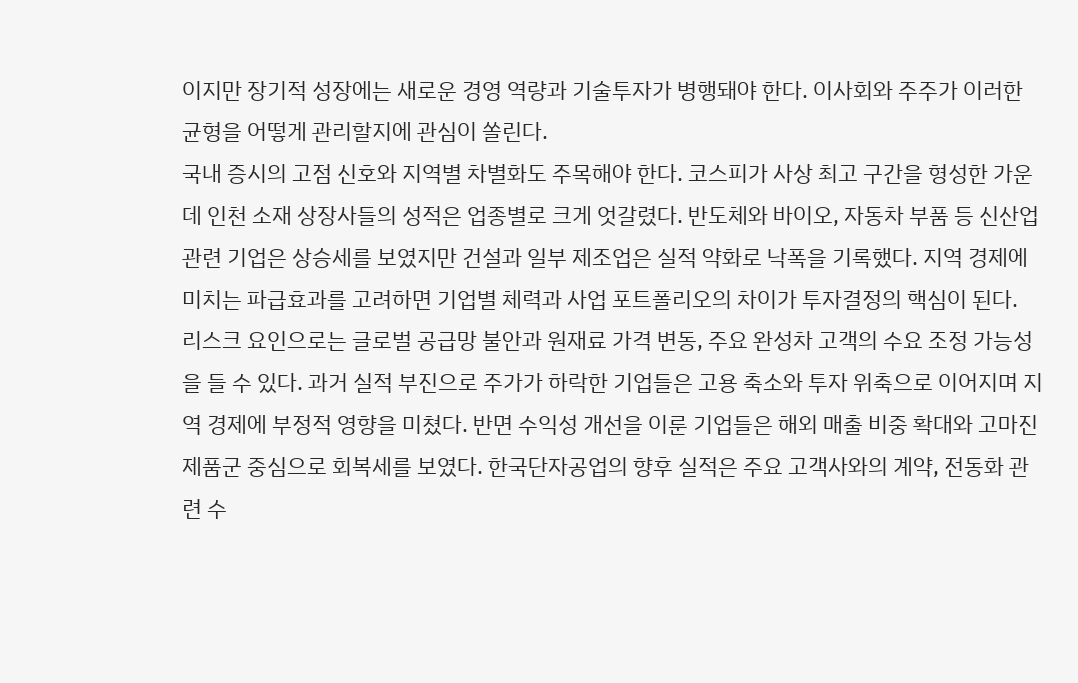이지만 장기적 성장에는 새로운 경영 역량과 기술투자가 병행돼야 한다. 이사회와 주주가 이러한 균형을 어떻게 관리할지에 관심이 쏠린다.
국내 증시의 고점 신호와 지역별 차별화도 주목해야 한다. 코스피가 사상 최고 구간을 형성한 가운데 인천 소재 상장사들의 성적은 업종별로 크게 엇갈렸다. 반도체와 바이오, 자동차 부품 등 신산업 관련 기업은 상승세를 보였지만 건설과 일부 제조업은 실적 약화로 낙폭을 기록했다. 지역 경제에 미치는 파급효과를 고려하면 기업별 체력과 사업 포트폴리오의 차이가 투자결정의 핵심이 된다.
리스크 요인으로는 글로벌 공급망 불안과 원재료 가격 변동, 주요 완성차 고객의 수요 조정 가능성을 들 수 있다. 과거 실적 부진으로 주가가 하락한 기업들은 고용 축소와 투자 위축으로 이어지며 지역 경제에 부정적 영향을 미쳤다. 반면 수익성 개선을 이룬 기업들은 해외 매출 비중 확대와 고마진 제품군 중심으로 회복세를 보였다. 한국단자공업의 향후 실적은 주요 고객사와의 계약, 전동화 관련 수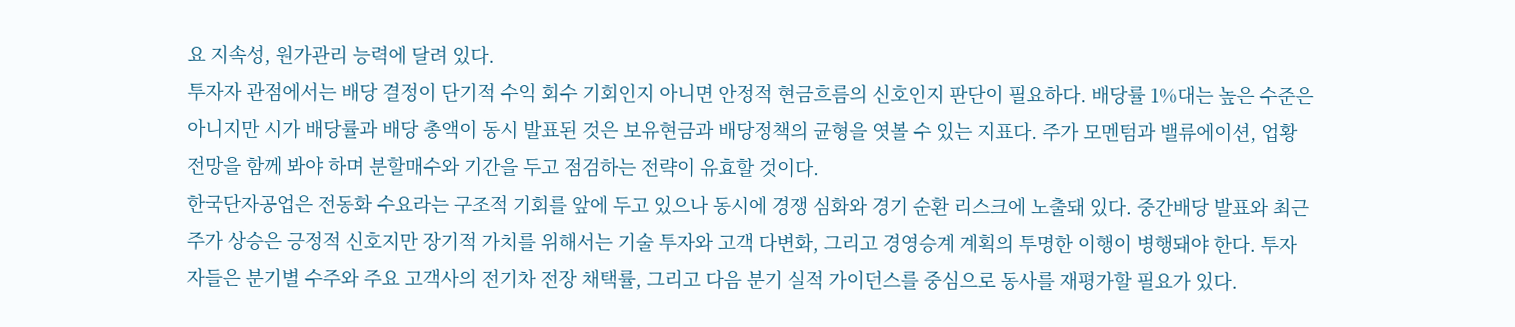요 지속성, 원가관리 능력에 달려 있다.
투자자 관점에서는 배당 결정이 단기적 수익 회수 기회인지 아니면 안정적 현금흐름의 신호인지 판단이 필요하다. 배당률 1%대는 높은 수준은 아니지만 시가 배당률과 배당 총액이 동시 발표된 것은 보유현금과 배당정책의 균형을 엿볼 수 있는 지표다. 주가 모멘텀과 밸류에이션, 업황 전망을 함께 봐야 하며 분할매수와 기간을 두고 점검하는 전략이 유효할 것이다.
한국단자공업은 전동화 수요라는 구조적 기회를 앞에 두고 있으나 동시에 경쟁 심화와 경기 순환 리스크에 노출돼 있다. 중간배당 발표와 최근 주가 상승은 긍정적 신호지만 장기적 가치를 위해서는 기술 투자와 고객 다변화, 그리고 경영승계 계획의 투명한 이행이 병행돼야 한다. 투자자들은 분기별 수주와 주요 고객사의 전기차 전장 채택률, 그리고 다음 분기 실적 가이던스를 중심으로 동사를 재평가할 필요가 있다.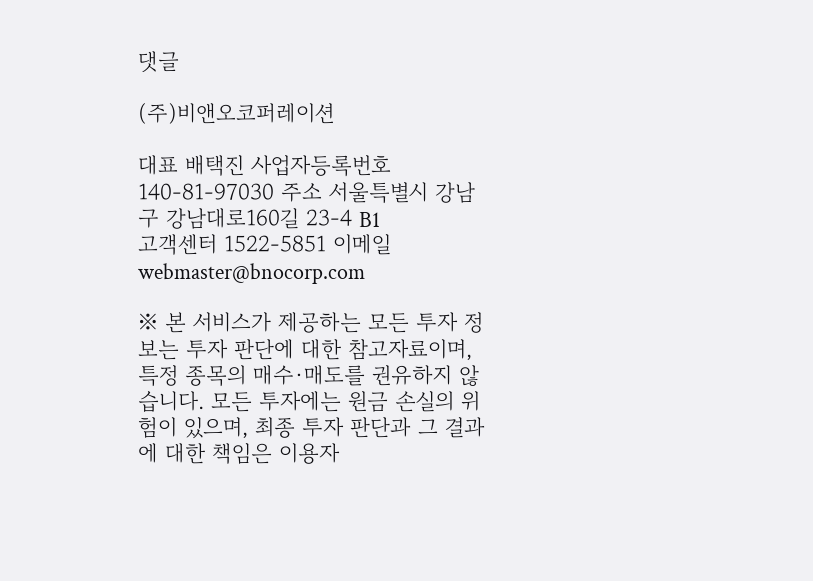댓글

(주)비앤오코퍼레이션

대표 배택진 사업자등록번호 140-81-97030 주소 서울특별시 강남구 강남대로160길 23-4 B1
고객센터 1522-5851 이메일 webmaster@bnocorp.com

※ 본 서비스가 제공하는 모든 투자 정보는 투자 판단에 대한 참고자료이며, 특정 종목의 매수·매도를 권유하지 않습니다. 모든 투자에는 원금 손실의 위험이 있으며, 최종 투자 판단과 그 결과에 대한 책임은 이용자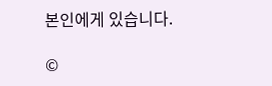본인에게 있습니다.

©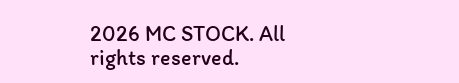2026 MC STOCK. All rights reserved.